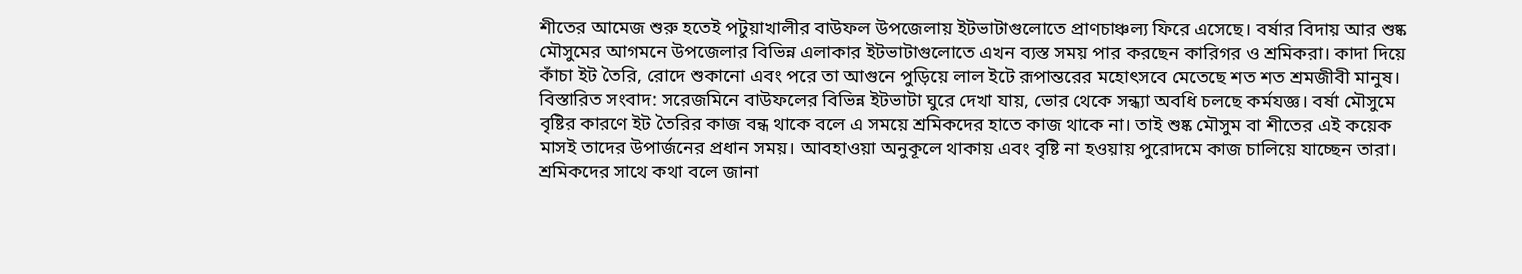শীতের আমেজ শুরু হতেই পটুয়াখালীর বাউফল উপজেলায় ইটভাটাগুলোতে প্রাণচাঞ্চল্য ফিরে এসেছে। বর্ষার বিদায় আর শুষ্ক মৌসুমের আগমনে উপজেলার বিভিন্ন এলাকার ইটভাটাগুলোতে এখন ব্যস্ত সময় পার করছেন কারিগর ও শ্রমিকরা। কাদা দিয়ে কাঁচা ইট তৈরি, রোদে শুকানো এবং পরে তা আগুনে পুড়িয়ে লাল ইটে রূপান্তরের মহোৎসবে মেতেছে শত শত শ্রমজীবী মানুষ।
বিস্তারিত সংবাদ: সরেজমিনে বাউফলের বিভিন্ন ইটভাটা ঘুরে দেখা যায়, ভোর থেকে সন্ধ্যা অবধি চলছে কর্মযজ্ঞ। বর্ষা মৌসুমে বৃষ্টির কারণে ইট তৈরির কাজ বন্ধ থাকে বলে এ সময়ে শ্রমিকদের হাতে কাজ থাকে না। তাই শুষ্ক মৌসুম বা শীতের এই কয়েক মাসই তাদের উপার্জনের প্রধান সময়। আবহাওয়া অনুকূলে থাকায় এবং বৃষ্টি না হওয়ায় পুরোদমে কাজ চালিয়ে যাচ্ছেন তারা।
শ্রমিকদের সাথে কথা বলে জানা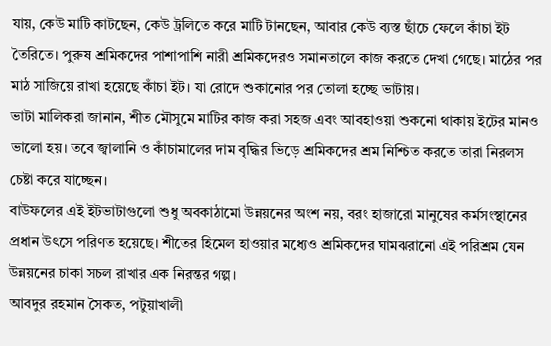যায়, কেউ মাটি কাটছেন, কেউ ট্রলিতে করে মাটি টানছেন, আবার কেউ ব্যস্ত ছাঁচে ফেলে কাঁচা ইট তৈরিতে। পুরুষ শ্রমিকদের পাশাপাশি নারী শ্রমিকদেরও সমানতালে কাজ করতে দেখা গেছে। মাঠের পর মাঠ সাজিয়ে রাখা হয়েছে কাঁচা ইট। যা রোদে শুকানোর পর তোলা হচ্ছে ভাটায়।
ভাটা মালিকরা জানান, শীত মৌসুমে মাটির কাজ করা সহজ এবং আবহাওয়া শুকনো থাকায় ইটের মানও ভালো হয়। তবে জ্বালানি ও কাঁচামালের দাম বৃদ্ধির ভিড়ে শ্রমিকদের শ্রম নিশ্চিত করতে তারা নিরলস চেষ্টা করে যাচ্ছেন।
বাউফলের এই ইটভাটাগুলো শুধু অবকাঠামো উন্নয়নের অংশ নয়, বরং হাজারো মানুষের কর্মসংস্থানের প্রধান উৎসে পরিণত হয়েছে। শীতের হিমেল হাওয়ার মধ্যেও শ্রমিকদের ঘামঝরানো এই পরিশ্রম যেন উন্নয়নের চাকা সচল রাখার এক নিরন্তর গল্প।
আবদুর রহমান সৈকত, পটুয়াখালী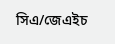সিএ/জেএইচ